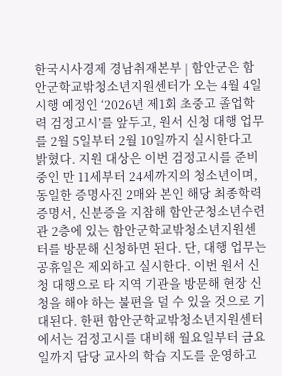한국시사경제 경남취재본부 | 함안군은 함안군학교밖청소년지원센터가 오는 4월 4일 시행 예정인 ‘2026년 제1회 초중고 졸업학력 검정고시’를 앞두고, 원서 신청 대행 업무를 2월 5일부터 2월 10일까지 실시한다고 밝혔다. 지원 대상은 이번 검정고시를 준비 중인 만 11세부터 24세까지의 청소년이며, 동일한 증명사진 2매와 본인 해당 최종학력증명서, 신분증을 지참해 함안군청소년수련관 2층에 있는 함안군학교밖청소년지원센터를 방문해 신청하면 된다. 단, 대행 업무는 공휴일은 제외하고 실시한다. 이번 원서 신청 대행으로 타 지역 기관을 방문해 현장 신청을 해야 하는 불편을 덜 수 있을 것으로 기대된다. 한편 함안군학교밖청소년지원센터에서는 검정고시를 대비해 월요일부터 금요일까지 담당 교사의 학습 지도를 운영하고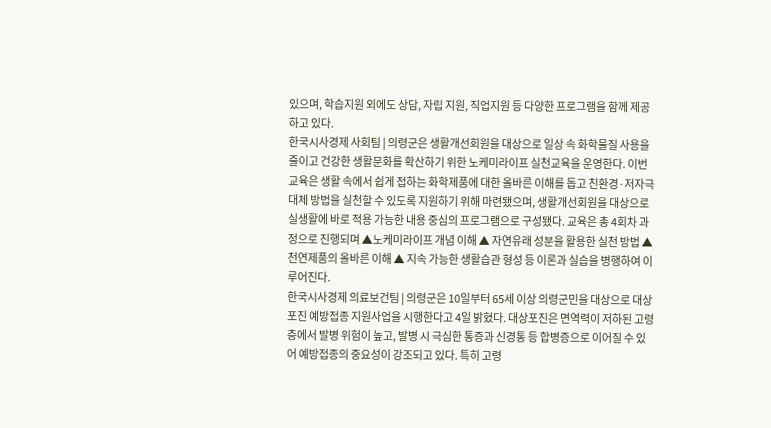있으며, 학습지원 외에도 상담, 자립 지원, 직업지원 등 다양한 프로그램을 함께 제공하고 있다.
한국시사경제 사회팀 | 의령군은 생활개선회원을 대상으로 일상 속 화학물질 사용을 줄이고 건강한 생활문화를 확산하기 위한 노케미라이프 실천교육을 운영한다. 이번 교육은 생활 속에서 쉽게 접하는 화학제품에 대한 올바른 이해를 돕고 친환경·저자극 대체 방법을 실천할 수 있도록 지원하기 위해 마련됐으며, 생활개선회원을 대상으로 실생활에 바로 적용 가능한 내용 중심의 프로그램으로 구성됐다. 교육은 총 4회차 과정으로 진행되며 ▲노케미라이프 개념 이해 ▲ 자연유래 성분을 활용한 실천 방법 ▲ 천연제품의 올바른 이해 ▲ 지속 가능한 생활습관 형성 등 이론과 실습을 병행하여 이루어진다.
한국시사경제 의료보건팀 | 의령군은 10일부터 65세 이상 의령군민을 대상으로 대상포진 예방접종 지원사업을 시행한다고 4일 밝혔다. 대상포진은 면역력이 저하된 고령층에서 발병 위험이 높고, 발병 시 극심한 통증과 신경통 등 합병증으로 이어질 수 있어 예방접종의 중요성이 강조되고 있다. 특히 고령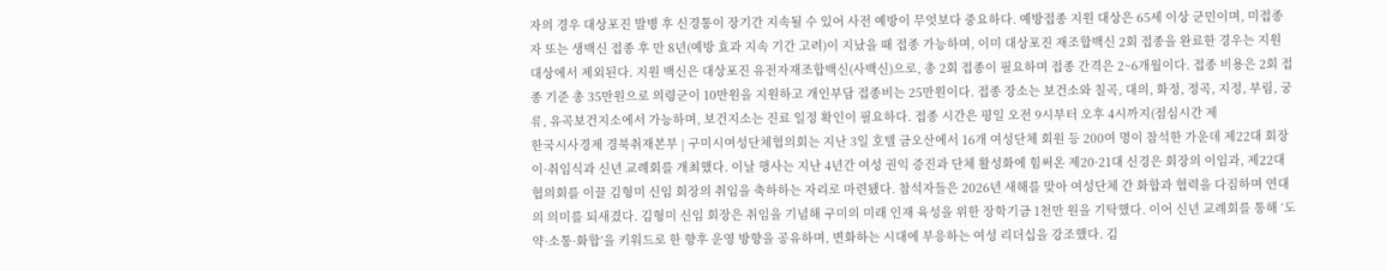자의 경우 대상포진 발병 후 신경통이 장기간 지속될 수 있어 사전 예방이 무엇보다 중요하다. 예방접종 지원 대상은 65세 이상 군민이며, 미접종자 또는 생백신 접종 후 만 8년(예방 효과 지속 기간 고려)이 지났을 때 접종 가능하며, 이미 대상포진 재조합백신 2회 접종을 완료한 경우는 지원 대상에서 제외된다. 지원 백신은 대상포진 유전자재조합백신(사백신)으로, 총 2회 접종이 필요하며 접종 간격은 2~6개월이다. 접종 비용은 2회 접종 기준 총 35만원으로 의령군이 10만원을 지원하고 개인부담 접종비는 25만원이다. 접종 장소는 보건소와 칠곡, 대의, 화정, 정곡, 지정, 부림, 궁류, 유곡보건지소에서 가능하며, 보건지소는 진료 일정 확인이 필요하다. 접종 시간은 평일 오전 9시부터 오후 4시까지(점심시간 제
한국시사경제 경북취재본부 | 구미시여성단체협의회는 지난 3일 호텔 금오산에서 16개 여성단체 회원 등 200여 명이 참석한 가운데 제22대 회장 이·취임식과 신년 교례회를 개최했다. 이날 행사는 지난 4년간 여성 권익 증진과 단체 활성화에 힘써온 제20·21대 신경은 회장의 이임과, 제22대 협의회를 이끌 김형미 신임 회장의 취임을 축하하는 자리로 마련됐다. 참석자들은 2026년 새해를 맞아 여성단체 간 화합과 협력을 다짐하며 연대의 의미를 되새겼다. 김형미 신임 회장은 취임을 기념해 구미의 미래 인재 육성을 위한 장학기금 1천만 원을 기탁했다. 이어 신년 교례회를 통해 ‘도약·소통·화합’을 키워드로 한 향후 운영 방향을 공유하며, 변화하는 시대에 부응하는 여성 리더십을 강조했다. 김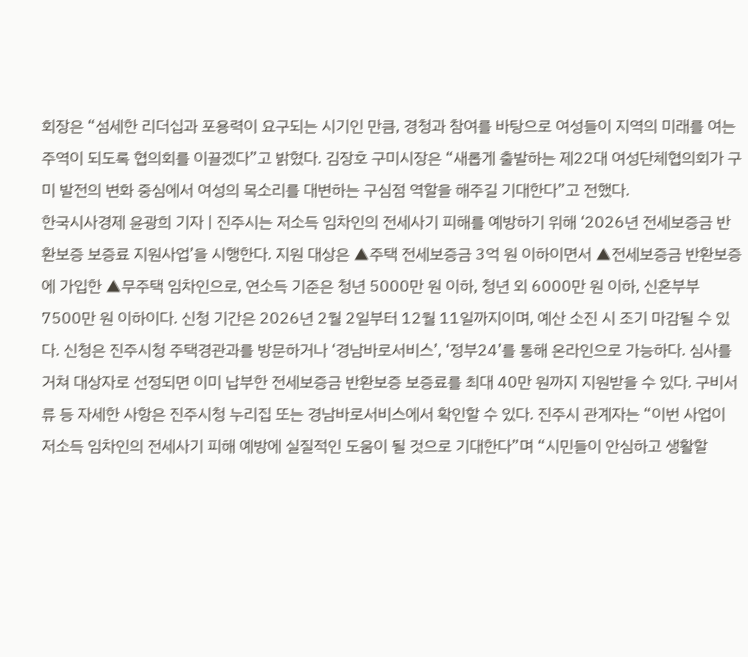회장은 “섬세한 리더십과 포용력이 요구되는 시기인 만큼, 경청과 참여를 바탕으로 여성들이 지역의 미래를 여는 주역이 되도록 협의회를 이끌겠다”고 밝혔다. 김장호 구미시장은 “새롭게 출발하는 제22대 여성단체협의회가 구미 발전의 변화 중심에서 여성의 목소리를 대변하는 구심점 역할을 해주길 기대한다”고 전했다.
한국시사경제 윤광희 기자 | 진주시는 저소득 임차인의 전세사기 피해를 예방하기 위해 ‘2026년 전세보증금 반환보증 보증료 지원사업’을 시행한다. 지원 대상은 ▲주택 전세보증금 3억 원 이하이면서 ▲전세보증금 반환보증에 가입한 ▲무주택 임차인으로, 연소득 기준은 청년 5000만 원 이하, 청년 외 6000만 원 이하, 신혼부부 7500만 원 이하이다. 신청 기간은 2026년 2월 2일부터 12월 11일까지이며, 예산 소진 시 조기 마감될 수 있다. 신청은 진주시청 주택경관과를 방문하거나 ‘경남바로서비스’, ‘정부24’를 통해 온라인으로 가능하다. 심사를 거쳐 대상자로 선정되면 이미 납부한 전세보증금 반환보증 보증료를 최대 40만 원까지 지원받을 수 있다. 구비서류 등 자세한 사항은 진주시청 누리집 또는 경남바로서비스에서 확인할 수 있다. 진주시 관계자는 “이번 사업이 저소득 임차인의 전세사기 피해 예방에 실질적인 도움이 될 것으로 기대한다”며 “시민들이 안심하고 생활할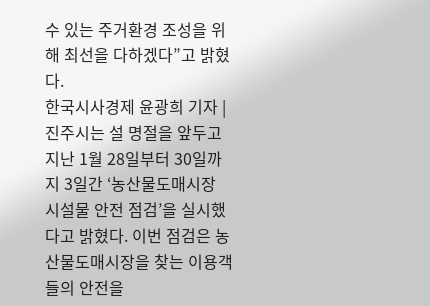수 있는 주거환경 조성을 위해 최선을 다하겠다”고 밝혔다.
한국시사경제 윤광희 기자 | 진주시는 설 명절을 앞두고 지난 1월 28일부터 30일까지 3일간 ‘농산물도매시장 시설물 안전 점검’을 실시했다고 밝혔다. 이번 점검은 농산물도매시장을 찾는 이용객들의 안전을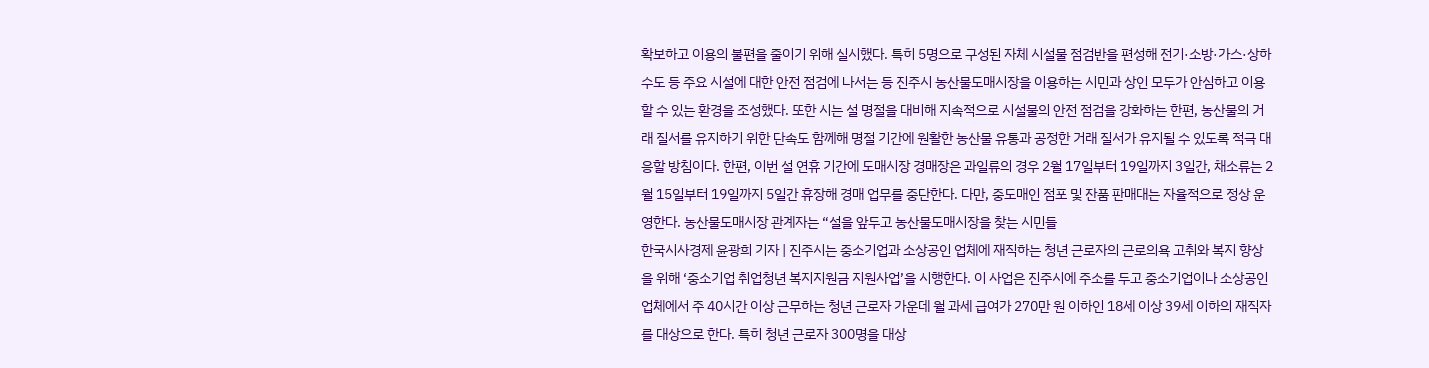확보하고 이용의 불편을 줄이기 위해 실시했다. 특히 5명으로 구성된 자체 시설물 점검반을 편성해 전기·소방·가스·상하수도 등 주요 시설에 대한 안전 점검에 나서는 등 진주시 농산물도매시장을 이용하는 시민과 상인 모두가 안심하고 이용할 수 있는 환경을 조성했다. 또한 시는 설 명절을 대비해 지속적으로 시설물의 안전 점검을 강화하는 한편, 농산물의 거래 질서를 유지하기 위한 단속도 함께해 명절 기간에 원활한 농산물 유통과 공정한 거래 질서가 유지될 수 있도록 적극 대응할 방침이다. 한편, 이번 설 연휴 기간에 도매시장 경매장은 과일류의 경우 2월 17일부터 19일까지 3일간, 채소류는 2월 15일부터 19일까지 5일간 휴장해 경매 업무를 중단한다. 다만, 중도매인 점포 및 잔품 판매대는 자율적으로 정상 운영한다. 농산물도매시장 관계자는 “설을 앞두고 농산물도매시장을 찾는 시민들
한국시사경제 윤광희 기자 | 진주시는 중소기업과 소상공인 업체에 재직하는 청년 근로자의 근로의욕 고취와 복지 향상을 위해 ‘중소기업 취업청년 복지지원금 지원사업’을 시행한다. 이 사업은 진주시에 주소를 두고 중소기업이나 소상공인 업체에서 주 40시간 이상 근무하는 청년 근로자 가운데 월 과세 급여가 270만 원 이하인 18세 이상 39세 이하의 재직자를 대상으로 한다. 특히 청년 근로자 300명을 대상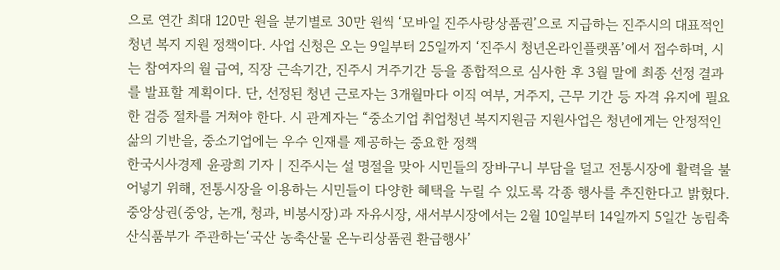으로 연간 최대 120만 원을 분기별로 30만 원씩 ‘모바일 진주사랑상품권’으로 지급하는 진주시의 대표적인 청년 복지 지원 정책이다. 사업 신청은 오는 9일부터 25일까지 ‘진주시 청년온라인플랫폼’에서 접수하며, 시는 참여자의 월 급여, 직장 근속기간, 진주시 거주기간 등을 종합적으로 심사한 후 3월 말에 최종 선정 결과를 발표할 계획이다. 단, 선정된 청년 근로자는 3개월마다 이직 여부, 거주지, 근무 기간 등 자격 유지에 필요한 검증 절차를 거쳐야 한다. 시 관계자는 “중소기업 취업청년 복지지원금 지원사업은 청년에게는 안정적인 삶의 기반을, 중소기업에는 우수 인재를 제공하는 중요한 정책
한국시사경제 윤광희 기자 | 진주시는 설 명절을 맞아 시민들의 장바구니 부담을 덜고 전통시장에 활력을 불어넣기 위해, 전통시장을 이용하는 시민들이 다양한 혜택을 누릴 수 있도록 각종 행사를 추진한다고 밝혔다. 중앙상권(중앙, 논개, 청과, 비봉시장)과 자유시장, 새서부시장에서는 2월 10일부터 14일까지 5일간 농림축산식품부가 주관하는‘국산 농축산물 온누리상품권 환급행사’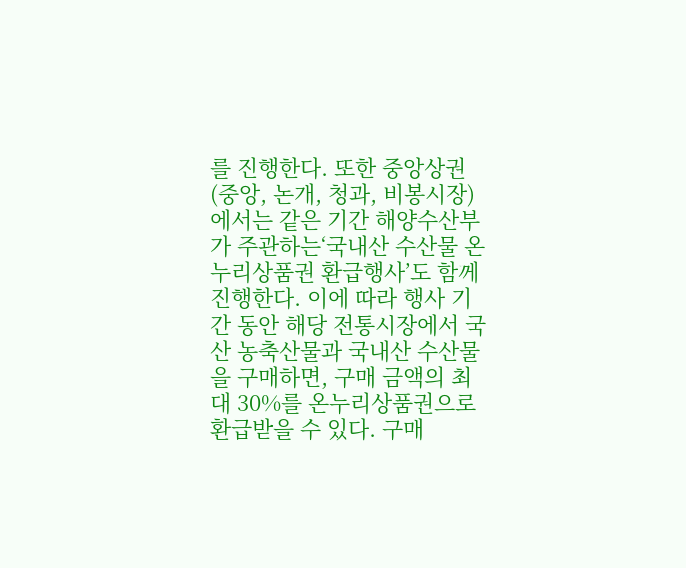를 진행한다. 또한 중앙상권(중앙, 논개, 청과, 비봉시장)에서는 같은 기간 해양수산부가 주관하는‘국내산 수산물 온누리상품권 환급행사’도 함께 진행한다. 이에 따라 행사 기간 동안 해당 전통시장에서 국산 농축산물과 국내산 수산물을 구매하면, 구매 금액의 최대 30%를 온누리상품권으로 환급받을 수 있다. 구매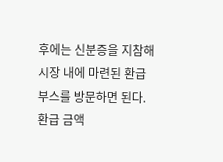후에는 신분증을 지참해 시장 내에 마련된 환급 부스를 방문하면 된다. 환급 금액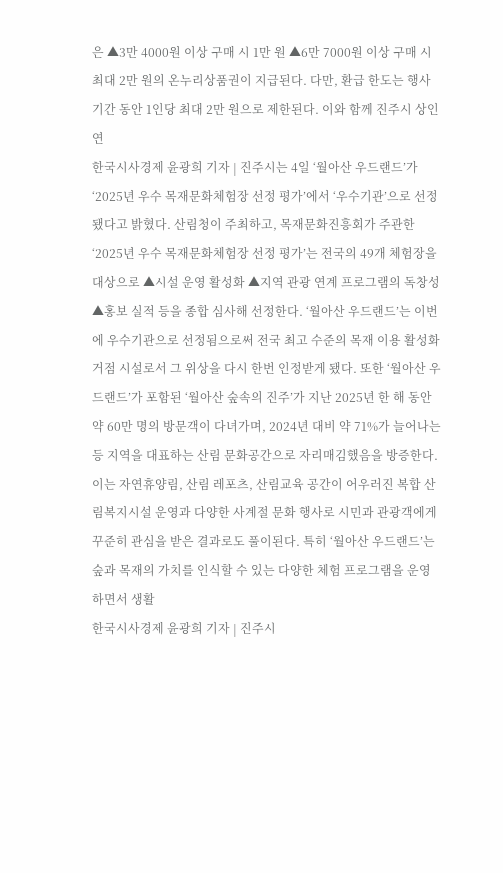은 ▲3만 4000원 이상 구매 시 1만 원 ▲6만 7000원 이상 구매 시 최대 2만 원의 온누리상품권이 지급된다. 다만, 환급 한도는 행사 기간 동안 1인당 최대 2만 원으로 제한된다. 이와 함께 진주시 상인연
한국시사경제 윤광희 기자 | 진주시는 4일 ‘월아산 우드랜드’가 ‘2025년 우수 목재문화체험장 선정 평가’에서 ‘우수기관’으로 선정됐다고 밝혔다. 산림청이 주최하고, 목재문화진흥회가 주관한 ‘2025년 우수 목재문화체험장 선정 평가’는 전국의 49개 체험장을 대상으로 ▲시설 운영 활성화 ▲지역 관광 연계 프로그램의 독창성 ▲홍보 실적 등을 종합 심사해 선정한다. ‘월아산 우드랜드’는 이번에 우수기관으로 선정됨으로써 전국 최고 수준의 목재 이용 활성화 거점 시설로서 그 위상을 다시 한번 인정받게 됐다. 또한 ‘월아산 우드랜드’가 포함된 ‘월아산 숲속의 진주’가 지난 2025년 한 해 동안 약 60만 명의 방문객이 다녀가며, 2024년 대비 약 71%가 늘어나는 등 지역을 대표하는 산림 문화공간으로 자리매김했음을 방증한다. 이는 자연휴양림, 산림 레포츠, 산림교육 공간이 어우러진 복합 산림복지시설 운영과 다양한 사계절 문화 행사로 시민과 관광객에게 꾸준히 관심을 받은 결과로도 풀이된다. 특히 ‘월아산 우드랜드’는 숲과 목재의 가치를 인식할 수 있는 다양한 체험 프로그램을 운영하면서 생활
한국시사경제 윤광희 기자 | 진주시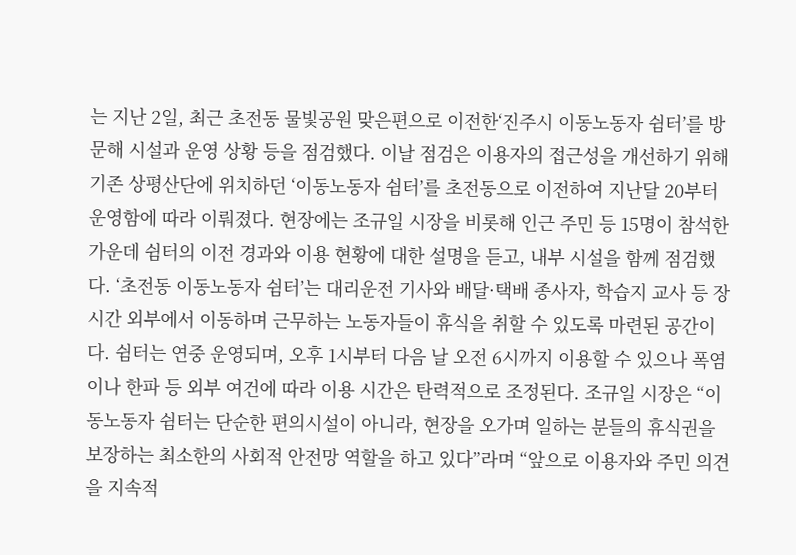는 지난 2일, 최근 초전동 물빛공원 맞은편으로 이전한‘진주시 이동노동자 쉼터’를 방문해 시설과 운영 상황 등을 점검했다. 이날 점검은 이용자의 접근성을 개선하기 위해 기존 상평산단에 위치하던 ‘이동노동자 쉼터’를 초전동으로 이전하여 지난달 20부터 운영함에 따라 이뤄졌다. 현장에는 조규일 시장을 비롯해 인근 주민 등 15명이 참석한 가운데 쉼터의 이전 경과와 이용 현황에 대한 설명을 듣고, 내부 시설을 함께 점검했다. ‘초전동 이동노동자 쉼터’는 대리운전 기사와 배달·택배 종사자, 학습지 교사 등 장시간 외부에서 이동하며 근무하는 노동자들이 휴식을 취할 수 있도록 마련된 공간이다. 쉼터는 연중 운영되며, 오후 1시부터 다음 날 오전 6시까지 이용할 수 있으나 폭염이나 한파 등 외부 여건에 따라 이용 시간은 탄력적으로 조정된다. 조규일 시장은 “이동노동자 쉼터는 단순한 편의시설이 아니라, 현장을 오가며 일하는 분들의 휴식권을 보장하는 최소한의 사회적 안전망 역할을 하고 있다”라며 “앞으로 이용자와 주민 의견을 지속적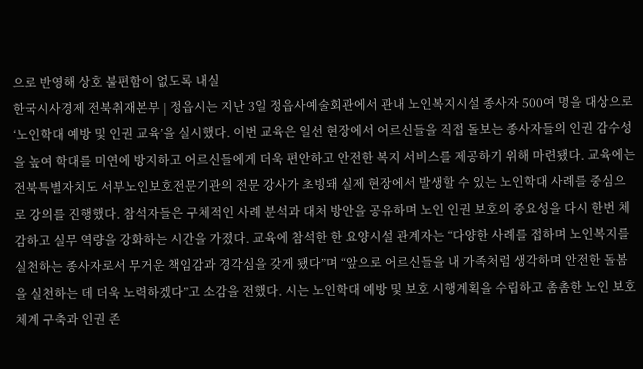으로 반영해 상호 불편함이 없도록 내실
한국시사경제 전북취재본부 | 정읍시는 지난 3일 정읍사예술회관에서 관내 노인복지시설 종사자 500여 명을 대상으로 ‘노인학대 예방 및 인권 교육’을 실시했다. 이번 교육은 일선 현장에서 어르신들을 직접 돌보는 종사자들의 인권 감수성을 높여 학대를 미연에 방지하고 어르신들에게 더욱 편안하고 안전한 복지 서비스를 제공하기 위해 마련됐다. 교육에는 전북특별자치도 서부노인보호전문기관의 전문 강사가 초빙돼 실제 현장에서 발생할 수 있는 노인학대 사례를 중심으로 강의를 진행했다. 참석자들은 구체적인 사례 분석과 대처 방안을 공유하며 노인 인권 보호의 중요성을 다시 한번 체감하고 실무 역량을 강화하는 시간을 가졌다. 교육에 참석한 한 요양시설 관계자는 “다양한 사례를 접하며 노인복지를 실천하는 종사자로서 무거운 책임감과 경각심을 갖게 됐다”며 “앞으로 어르신들을 내 가족처럼 생각하며 안전한 돌봄을 실천하는 데 더욱 노력하겠다”고 소감을 전했다. 시는 노인학대 예방 및 보호 시행계획을 수립하고 촘촘한 노인 보호 체계 구축과 인권 존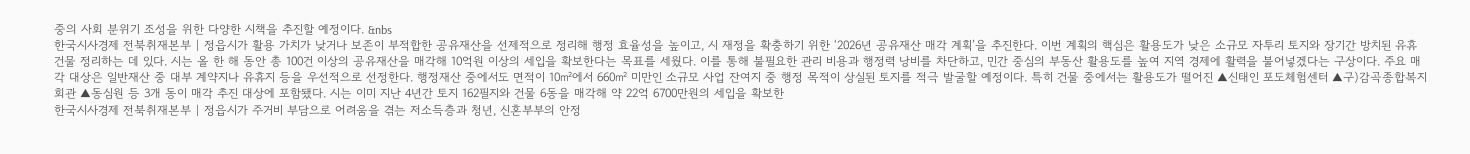중의 사회 분위기 조성을 위한 다양한 시책을 추진할 예정이다. &nbs
한국시사경제 전북취재본부 | 정읍시가 활용 가치가 낮거나 보존이 부적합한 공유재산을 선제적으로 정리해 행정 효율성을 높이고, 시 재정을 확충하기 위한 ‘2026년 공유재산 매각 계획’을 추진한다. 이번 계획의 핵심은 활용도가 낮은 소규모 자투리 토지와 장기간 방치된 유휴 건물 정리하는 데 있다. 시는 올 한 해 동안 총 100건 이상의 공유재산을 매각해 10억원 이상의 세입을 확보한다는 목표를 세웠다. 이를 통해 불필요한 관리 비용과 행정력 낭비를 차단하고, 민간 중심의 부동산 활용도를 높여 지역 경제에 활력을 불어넣겠다는 구상이다. 주요 매각 대상은 일반재산 중 대부 계약지나 유휴지 등을 우선적으로 선정한다. 행정재산 중에서도 면적이 10㎡에서 660㎡ 미만인 소규모 사업 잔여지 중 행정 목적이 상실된 토지를 적극 발굴할 예정이다. 특히 건물 중에서는 활용도가 떨어진 ▲신태인 포도체험센터 ▲구)감곡종합복지회관 ▲동심원 등 3개 동이 매각 추진 대상에 포함됐다. 시는 이미 지난 4년간 토지 162필지와 건물 6동을 매각해 약 22억 6700만원의 세입을 확보한
한국시사경제 전북취재본부 | 정읍시가 주거비 부담으로 어려움을 겪는 저소득층과 청년, 신혼부부의 안정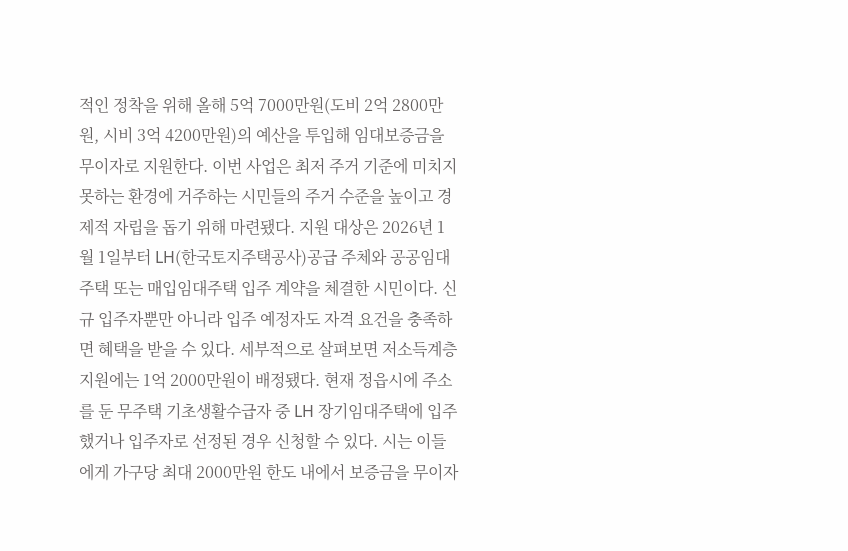적인 정착을 위해 올해 5억 7000만원(도비 2억 2800만원, 시비 3억 4200만원)의 예산을 투입해 임대보증금을 무이자로 지원한다. 이번 사업은 최저 주거 기준에 미치지 못하는 환경에 거주하는 시민들의 주거 수준을 높이고 경제적 자립을 돕기 위해 마련됐다. 지원 대상은 2026년 1월 1일부터 LH(한국토지주택공사)공급 주체와 공공임대주택 또는 매입임대주택 입주 계약을 체결한 시민이다. 신규 입주자뿐만 아니라 입주 예정자도 자격 요건을 충족하면 혜택을 받을 수 있다. 세부적으로 살펴보면 저소득계층 지원에는 1억 2000만원이 배정됐다. 현재 정읍시에 주소를 둔 무주택 기초생활수급자 중 LH 장기임대주택에 입주했거나 입주자로 선정된 경우 신청할 수 있다. 시는 이들에게 가구당 최대 2000만원 한도 내에서 보증금을 무이자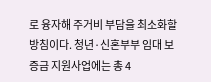로 융자해 주거비 부담을 최소화할 방침이다. 청년·신혼부부 임대 보증금 지원사업에는 총 4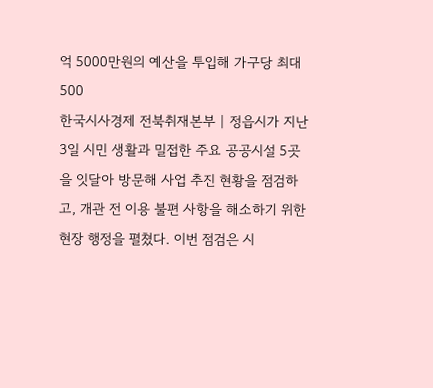억 5000만원의 예산을 투입해 가구당 최대 500
한국시사경제 전북취재본부 | 정읍시가 지난 3일 시민 생활과 밀접한 주요 공공시설 5곳을 잇달아 방문해 사업 추진 현황을 점검하고, 개관 전 이용 불편 사항을 해소하기 위한 현장 행정을 펼쳤다. 이번 점검은 시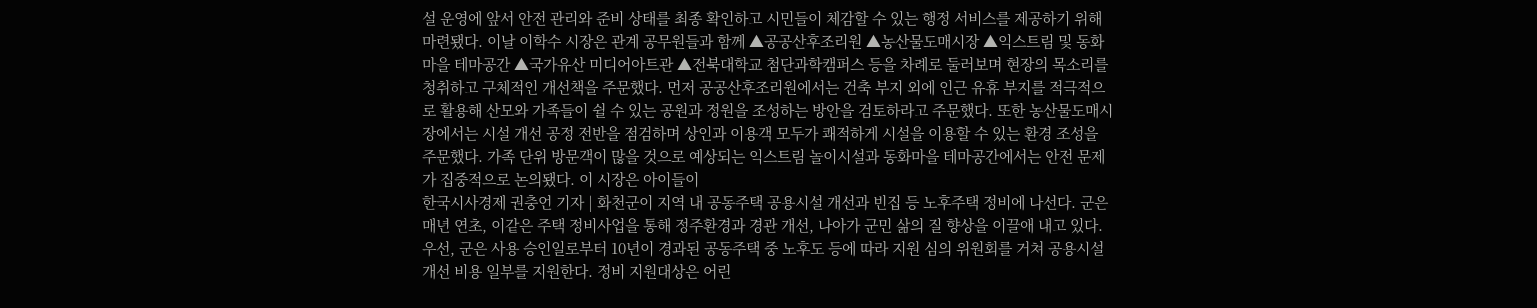설 운영에 앞서 안전 관리와 준비 상태를 최종 확인하고 시민들이 체감할 수 있는 행정 서비스를 제공하기 위해 마련됐다. 이날 이학수 시장은 관계 공무원들과 함께 ▲공공산후조리원 ▲농산물도매시장 ▲익스트림 및 동화마을 테마공간 ▲국가유산 미디어아트관 ▲전북대학교 첨단과학캠퍼스 등을 차례로 둘러보며 현장의 목소리를 청취하고 구체적인 개선책을 주문했다. 먼저 공공산후조리원에서는 건축 부지 외에 인근 유휴 부지를 적극적으로 활용해 산모와 가족들이 쉴 수 있는 공원과 정원을 조성하는 방안을 검토하라고 주문했다. 또한 농산물도매시장에서는 시설 개선 공정 전반을 점검하며 상인과 이용객 모두가 쾌적하게 시설을 이용할 수 있는 환경 조성을 주문했다. 가족 단위 방문객이 많을 것으로 예상되는 익스트림 놀이시설과 동화마을 테마공간에서는 안전 문제가 집중적으로 논의됐다. 이 시장은 아이들이
한국시사경제 권충언 기자 | 화천군이 지역 내 공동주택 공용시설 개선과 빈집 등 노후주택 정비에 나선다. 군은 매년 연초, 이같은 주택 정비사업을 통해 정주환경과 경관 개선, 나아가 군민 삶의 질 향상을 이끌애 내고 있다. 우선, 군은 사용 승인일로부터 10년이 경과된 공동주택 중 노후도 등에 따라 지원 심의 위원회를 거쳐 공용시설 개선 비용 일부를 지원한다. 정비 지원대상은 어린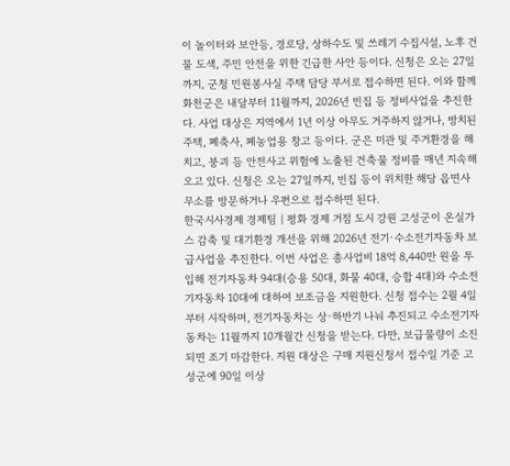이 놀이터와 보안등, 경로당, 상하수도 및 쓰레기 수집시설, 노후 건물 도색, 주민 안전을 위한 긴급한 사안 등이다. 신청은 오는 27일까지, 군청 민원봉사실 주택 담당 부서로 접수하면 된다. 이와 함께 화천군은 내달부터 11월까지, 2026년 빈집 등 정비사업을 추진한다. 사업 대상은 지역에서 1년 이상 아무도 거주하지 않거나, 방치된 주택, 폐축사, 폐농업용 창고 등이다. 군은 미관 및 주거환경을 해치고, 붕괴 등 안전사고 위험에 노출된 건축물 정비를 매년 지속해오고 있다. 신청은 오는 27일까지, 빈집 등이 위치한 해당 읍면사무소를 방문하거나 우편으로 접수하면 된다.
한국시사경제 경제팀 | 평화 경제 거점 도시 강원 고성군이 온실가스 감축 및 대기환경 개선을 위해 2026년 전기·수소전기자동차 보급사업을 추진한다. 이번 사업은 총사업비 18억 8,440만 원을 투입해 전기자동차 94대(승용 50대, 화물 40대, 승합 4대)와 수소전기자동차 10대에 대하여 보조금을 지원한다. 신청 접수는 2월 4일부터 시작하며, 전기자동차는 상·하반기 나눠 추진되고 수소전기자동차는 11월까지 10개월간 신청을 받는다. 다만, 보급물량이 소진되면 조기 마감한다. 지원 대상은 구매 지원신청서 접수일 기준 고성군에 90일 이상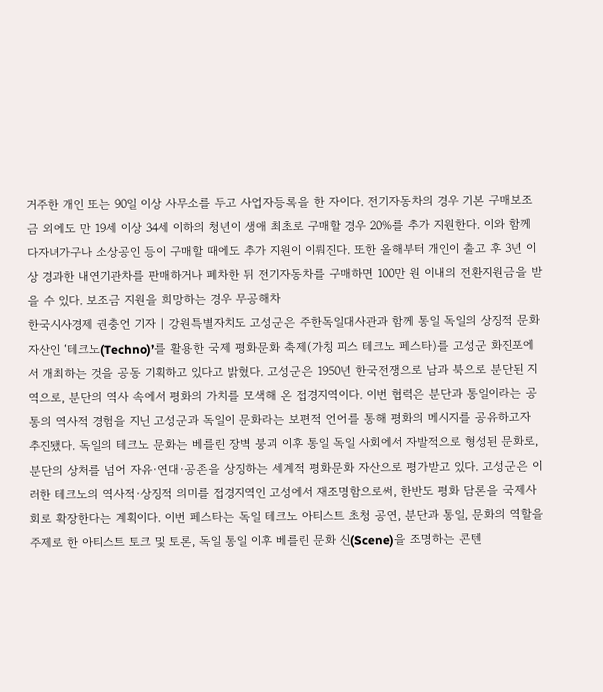거주한 개인 또는 90일 이상 사무소를 두고 사업자등록을 한 자이다. 전기자동차의 경우 기본 구매보조금 외에도 만 19세 이상 34세 이하의 청년이 생애 최초로 구매할 경우 20%를 추가 지원한다. 이와 함께 다자녀가구나 소상공인 등이 구매할 때에도 추가 지원이 이뤄진다. 또한 올해부터 개인이 출고 후 3년 이상 경과한 내연기관차를 판매하거나 폐차한 뒤 전기자동차를 구매하면 100만 원 이내의 전환지원금을 받을 수 있다. 보조금 지원을 희망하는 경우 무공해차
한국시사경제 권충언 기자 | 강원특별자치도 고성군은 주한독일대사관과 함께 통일 독일의 상징적 문화자산인 ‘테크노(Techno)’를 활용한 국제 평화문화 축제(가칭 피스 테크노 페스타)를 고성군 화진포에서 개최하는 것을 공동 기획하고 있다고 밝혔다. 고성군은 1950년 한국전쟁으로 남과 북으로 분단된 지역으로, 분단의 역사 속에서 평화의 가치를 모색해 온 접경지역이다. 이번 협력은 분단과 통일이라는 공통의 역사적 경험을 지닌 고성군과 독일이 문화라는 보편적 언어를 통해 평화의 메시지를 공유하고자 추진됐다. 독일의 테크노 문화는 베를린 장벽 붕괴 이후 통일 독일 사회에서 자발적으로 형성된 문화로, 분단의 상처를 넘어 자유·연대·공존을 상징하는 세계적 평화문화 자산으로 평가받고 있다. 고성군은 이러한 테크노의 역사적·상징적 의미를 접경지역인 고성에서 재조명함으로써, 한반도 평화 담론을 국제사회로 확장한다는 계획이다. 이번 페스타는 독일 테크노 아티스트 초청 공연, 분단과 통일, 문화의 역할을 주제로 한 아티스트 토크 및 토론, 독일 통일 이후 베를린 문화 신(Scene)을 조명하는 콘텐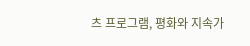츠 프로그램, 평화와 지속가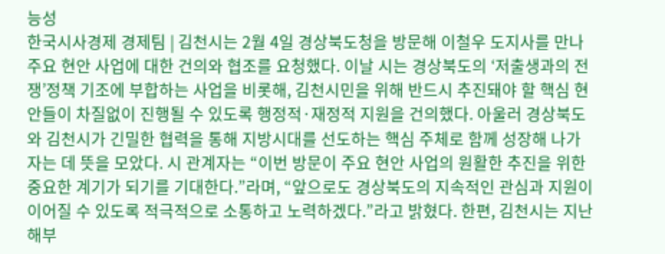능성
한국시사경제 경제팀 | 김천시는 2월 4일 경상북도청을 방문해 이철우 도지사를 만나 주요 현안 사업에 대한 건의와 협조를 요청했다. 이날 시는 경상북도의 ‘저출생과의 전쟁’정책 기조에 부합하는 사업을 비롯해, 김천시민을 위해 반드시 추진돼야 할 핵심 현안들이 차질없이 진행될 수 있도록 행정적·재정적 지원을 건의했다. 아울러 경상북도와 김천시가 긴밀한 협력을 통해 지방시대를 선도하는 핵심 주체로 함께 성장해 나가자는 데 뜻을 모았다. 시 관계자는 “이번 방문이 주요 현안 사업의 원활한 추진을 위한 중요한 계기가 되기를 기대한다.”라며, “앞으로도 경상북도의 지속적인 관심과 지원이 이어질 수 있도록 적극적으로 소통하고 노력하겠다.”라고 밝혔다. 한편, 김천시는 지난해부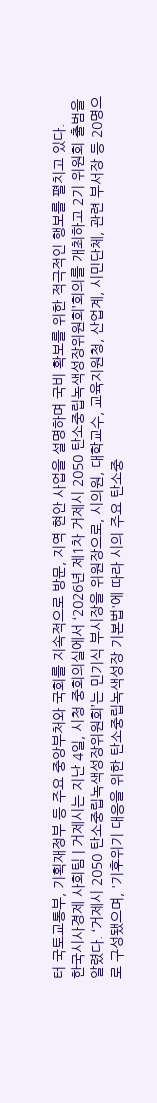터 국토교통부, 기획재정부 등 주요 중앙부처와 국회를 지속적으로 방문, 지역 현안 사업을 설명하며 국비 확보를 위한 적극적인 행보를 펼치고 있다.
한국시사경제 사회팀 | 거제시는 지난 4일, 시청 중회의실에서 ‘2026년 제1차 거제시 2050 탄소중립녹색성장위원회’회의를 개최하고 2기 위원회 출범을 알렸다. ‘거제시 2050 탄소중립녹색성장위원회’는 민기식 부시장을 위원장으로, 시의원, 대학교수, 교육지원청, 산업계, 시민단체, 관련 부서장 등 20명으로 구성됐으며, '기후위기 대응을 위한 탄소중립녹색성장 기본법'에 따라 시의 주요 탄소중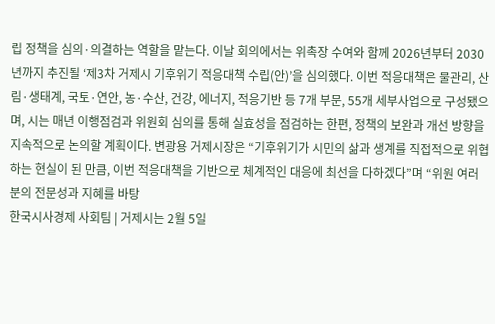립 정책을 심의·의결하는 역할을 맡는다. 이날 회의에서는 위촉장 수여와 함께 2026년부터 2030년까지 추진될 ‘제3차 거제시 기후위기 적응대책 수립(안)’을 심의했다. 이번 적응대책은 물관리, 산림·생태계, 국토·연안, 농·수산, 건강, 에너지, 적응기반 등 7개 부문, 55개 세부사업으로 구성됐으며, 시는 매년 이행점검과 위원회 심의를 통해 실효성을 점검하는 한편, 정책의 보완과 개선 방향을 지속적으로 논의할 계획이다. 변광용 거제시장은 “기후위기가 시민의 삶과 생계를 직접적으로 위협하는 현실이 된 만큼, 이번 적응대책을 기반으로 체계적인 대응에 최선을 다하겠다”며 “위원 여러분의 전문성과 지혜를 바탕
한국시사경제 사회팀 | 거제시는 2월 5일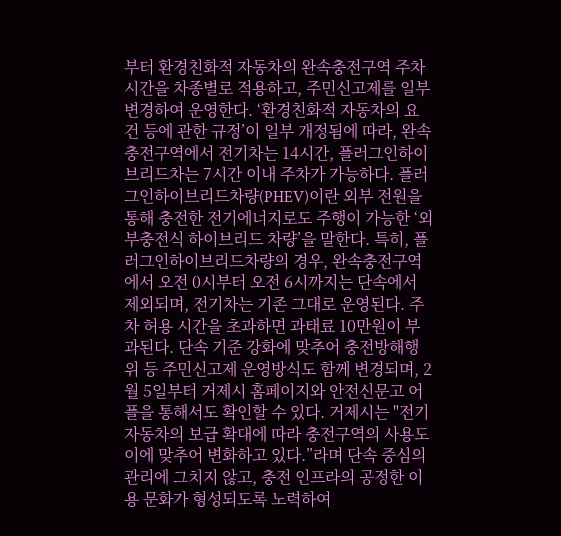부터 환경친화적 자동차의 완속충전구역 주차시간을 차종별로 적용하고, 주민신고제를 일부 변경하여 운영한다. ‘환경친화적 자동차의 요건 등에 관한 규정’이 일부 개정됨에 따라, 완속충전구역에서 전기차는 14시간, 플러그인하이브리드차는 7시간 이내 주차가 가능하다. 플러그인하이브리드차량(PHEV)이란 외부 전원을 통해 충전한 전기에너지로도 주행이 가능한 ‘외부충전식 하이브리드 차량’을 말한다. 특히, 플러그인하이브리드차량의 경우, 완속충전구역에서 오전 0시부터 오전 6시까지는 단속에서 제외되며, 전기차는 기존 그대로 운영된다. 주차 허용 시간을 초과하면 과태료 10만원이 부과된다. 단속 기준 강화에 맞추어 충전방해행위 등 주민신고제 운영방식도 함께 변경되며, 2월 5일부터 거제시 홈페이지와 안전신문고 어플을 통해서도 확인할 수 있다. 거제시는 "전기자동차의 보급 확대에 따라 충전구역의 사용도 이에 맞추어 변화하고 있다.”라며 단속 중심의 관리에 그치지 않고, 충전 인프라의 공정한 이용 문화가 형성되도록 노력하여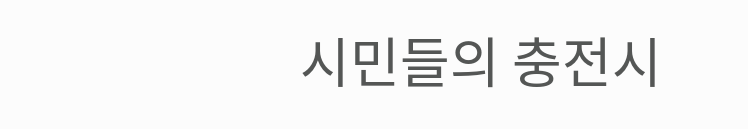시민들의 충전시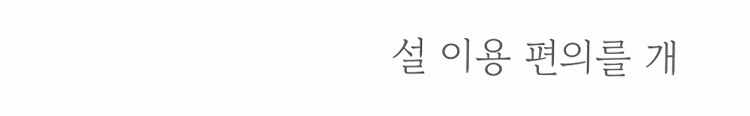설 이용 편의를 개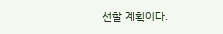선할 계획이다.